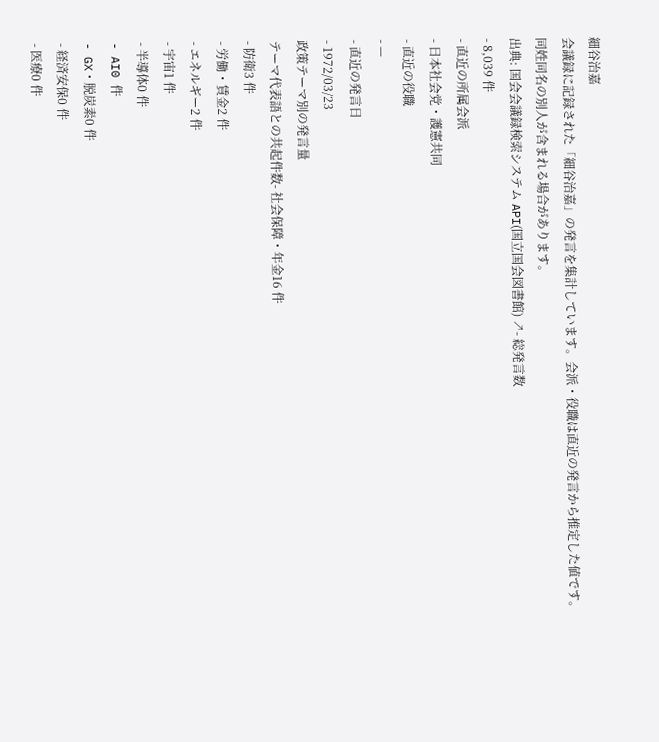細谷治嘉
会議録に記録された「細谷治嘉」の発言を集計しています。会派・役職は直近の発言から推定した値です。同姓同名の別人が含まれる場合があります。
出典: 国会会議録検索システム API(国立国会図書館) ↗- 総発言数
- 8,039 件
- 直近の所属会派
- 日本社会党・護憲共同
- 直近の役職
- —
- 直近の発言日
- 1972/03/23
政策テーマ別の発言量
テーマ代表語との共起件数- 社会保障・年金16 件
- 防衛3 件
- 労働・賃金2 件
- エネルギー2 件
- 宇宙1 件
- 半導体0 件
- AI0 件
- GX・脱炭素0 件
- 経済安保0 件
- 医療0 件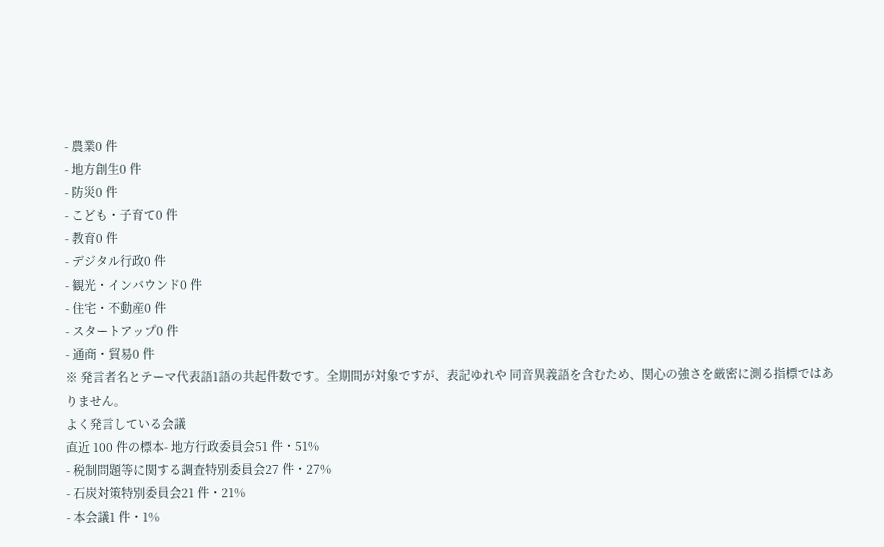- 農業0 件
- 地方創生0 件
- 防災0 件
- こども・子育て0 件
- 教育0 件
- デジタル行政0 件
- 観光・インバウンド0 件
- 住宅・不動産0 件
- スタートアップ0 件
- 通商・貿易0 件
※ 発言者名とテーマ代表語1語の共起件数です。全期間が対象ですが、表記ゆれや 同音異義語を含むため、関心の強さを厳密に測る指標ではありません。
よく発言している会議
直近 100 件の標本- 地方行政委員会51 件・51%
- 税制問題等に関する調査特別委員会27 件・27%
- 石炭対策特別委員会21 件・21%
- 本会議1 件・1%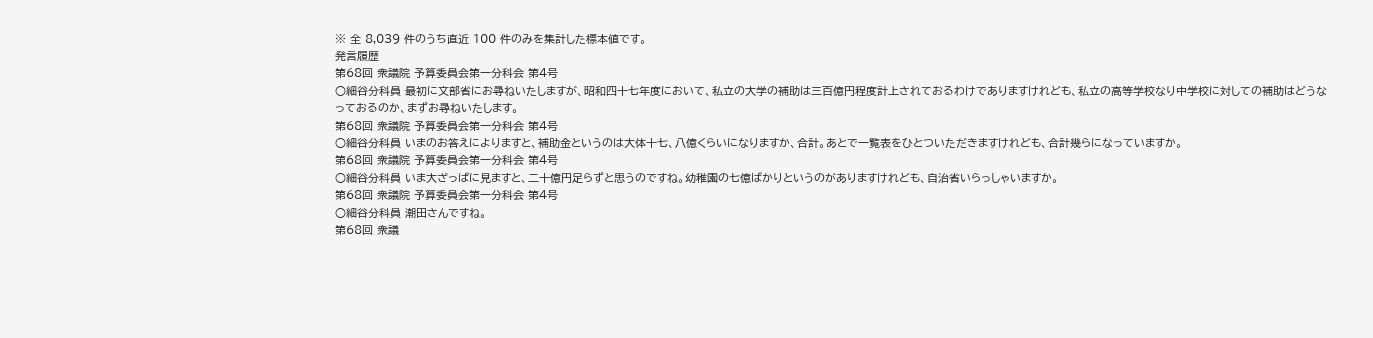※ 全 8,039 件のうち直近 100 件のみを集計した標本値です。
発言履歴
第68回 衆議院 予算委員会第一分科会 第4号
○細谷分科員 最初に文部省にお尋ねいたしますが、昭和四十七年度において、私立の大学の補助は三百億円程度計上されておるわけでありますけれども、私立の高等学校なり中学校に対しての補助はどうなっておるのか、まずお尋ねいたします。
第68回 衆議院 予算委員会第一分科会 第4号
○細谷分科員 いまのお答えによりますと、補助金というのは大体十七、八億くらいになりますか、合計。あとで一覧表をひとついただきますけれども、合計幾らになっていますか。
第68回 衆議院 予算委員会第一分科会 第4号
○細谷分科員 いま大ざっぱに見ますと、二十億円足らずと思うのですね。幼稚園の七億ばかりというのがありますけれども、自治省いらっしゃいますか。
第68回 衆議院 予算委員会第一分科会 第4号
○細谷分科員 潮田さんですね。
第68回 衆議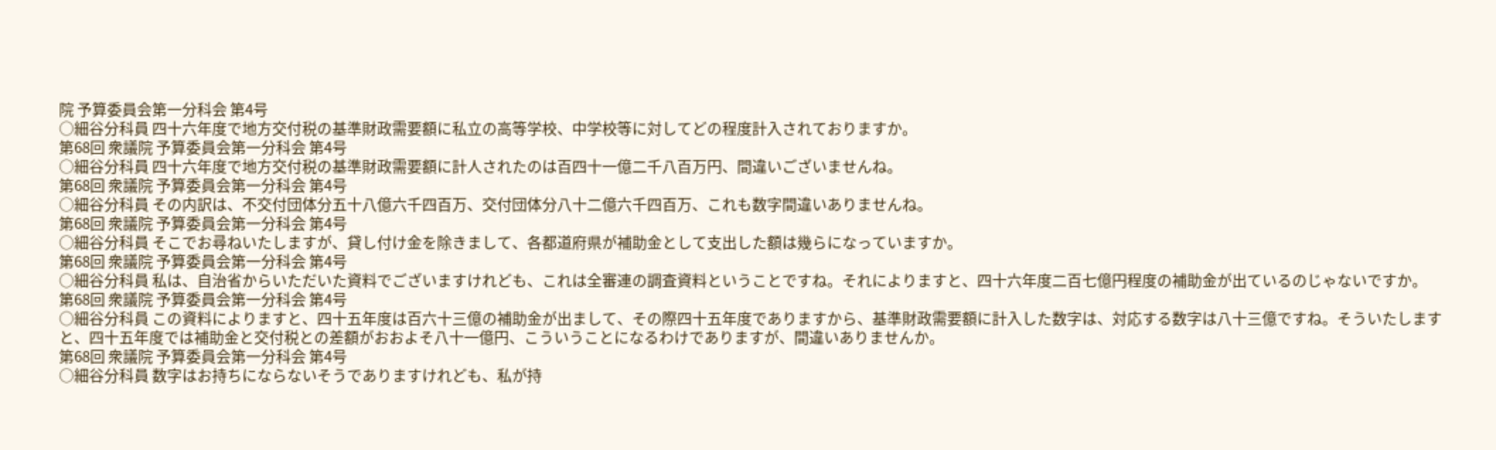院 予算委員会第一分科会 第4号
○細谷分科員 四十六年度で地方交付税の基準財政需要額に私立の高等学校、中学校等に対してどの程度計入されておりますか。
第68回 衆議院 予算委員会第一分科会 第4号
○細谷分科員 四十六年度で地方交付税の基準財政需要額に計人されたのは百四十一億二千八百万円、間違いございませんね。
第68回 衆議院 予算委員会第一分科会 第4号
○細谷分科員 その内訳は、不交付団体分五十八億六千四百万、交付団体分八十二億六千四百万、これも数字間違いありませんね。
第68回 衆議院 予算委員会第一分科会 第4号
○細谷分科員 そこでお尋ねいたしますが、貸し付け金を除きまして、各都道府県が補助金として支出した額は幾らになっていますか。
第68回 衆議院 予算委員会第一分科会 第4号
○細谷分科員 私は、自治省からいただいた資料でございますけれども、これは全審連の調査資料ということですね。それによりますと、四十六年度二百七億円程度の補助金が出ているのじゃないですか。
第68回 衆議院 予算委員会第一分科会 第4号
○細谷分科員 この資料によりますと、四十五年度は百六十三億の補助金が出まして、その際四十五年度でありますから、基準財政需要額に計入した数字は、対応する数字は八十三億ですね。そういたしますと、四十五年度では補助金と交付税との差額がおおよそ八十一億円、こういうことになるわけでありますが、間違いありませんか。
第68回 衆議院 予算委員会第一分科会 第4号
○細谷分科員 数字はお持ちにならないそうでありますけれども、私が持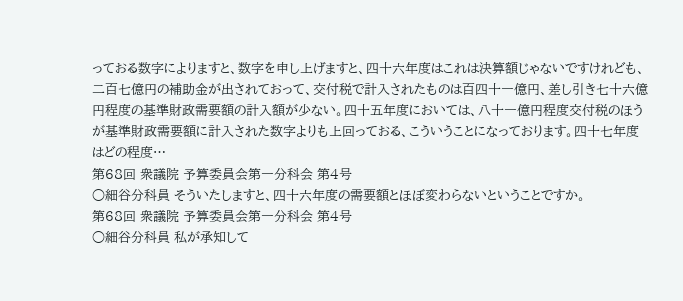っておる数字によりますと、数字を申し上げますと、四十六年度はこれは決算額じゃないですけれども、二百七億円の補助金が出されておって、交付税で計入されたものは百四十一億円、差し引き七十六億円程度の基準財政需要額の計入額が少ない。四十五年度においては、八十一億円程度交付税のほうが基準財政需要額に計入された数字よりも上回っておる、こういうことになっております。四十七年度はどの程度…
第68回 衆議院 予算委員会第一分科会 第4号
○細谷分科員 そういたしますと、四十六年度の需要額とほぼ変わらないということですか。
第68回 衆議院 予算委員会第一分科会 第4号
○細谷分科員 私が承知して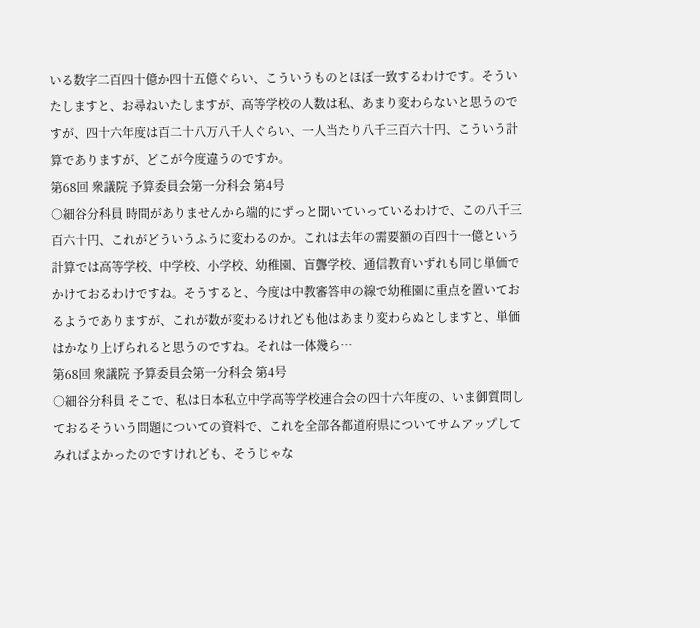いる数字二百四十億か四十五億ぐらい、こういうものとほぼ一致するわけです。そういたしますと、お尋ねいたしますが、高等学校の人数は私、あまり変わらないと思うのですが、四十六年度は百二十八万八千人ぐらい、一人当たり八千三百六十円、こういう計算でありますが、どこが今度違うのですか。
第68回 衆議院 予算委員会第一分科会 第4号
○細谷分科員 時間がありませんから端的にずっと聞いていっているわけで、この八千三百六十円、これがどういうふうに変わるのか。これは去年の需要額の百四十一億という計算では高等学校、中学校、小学校、幼稚園、盲聾学校、通信教育いずれも同じ単価でかけておるわけですね。そうすると、今度は中教審答申の線で幼稚園に重点を置いておるようでありますが、これが数が変わるけれども他はあまり変わらぬとしますと、単価はかなり上げられると思うのですね。それは一体幾ら…
第68回 衆議院 予算委員会第一分科会 第4号
○細谷分科員 そこで、私は日本私立中学高等学校連合会の四十六年度の、いま御質問しておるそういう問題についての資料で、これを全部各都道府県についてサムアップしてみればよかったのですけれども、そうじゃな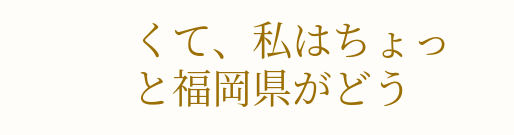くて、私はちょっと福岡県がどう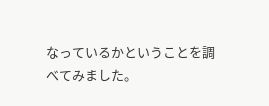なっているかということを調べてみました。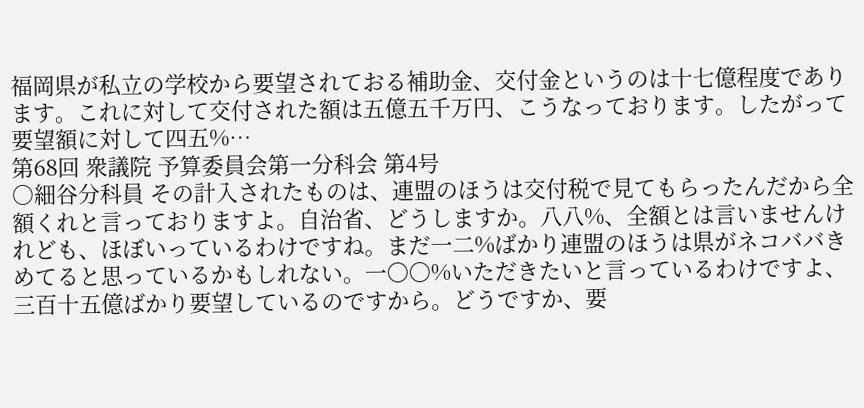福岡県が私立の学校から要望されておる補助金、交付金というのは十七億程度であります。これに対して交付された額は五億五千万円、こうなっております。したがって要望額に対して四五%…
第68回 衆議院 予算委員会第一分科会 第4号
○細谷分科員 その計入されたものは、連盟のほうは交付税で見てもらったんだから全額くれと言っておりますよ。自治省、どうしますか。八八%、全額とは言いませんけれども、ほぼいっているわけですね。まだ一二%ばかり連盟のほうは県がネコババきめてると思っているかもしれない。一〇〇%いただきたいと言っているわけですよ、三百十五億ばかり要望しているのですから。どうですか、要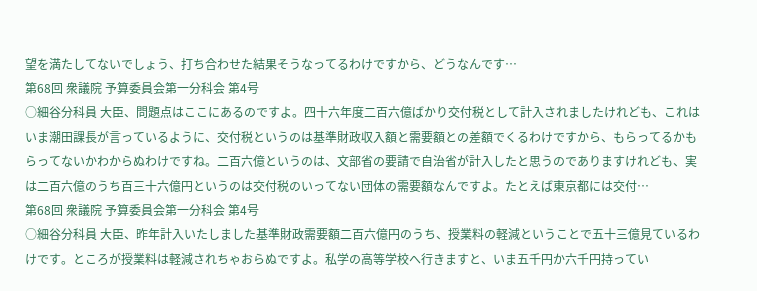望を満たしてないでしょう、打ち合わせた結果そうなってるわけですから、どうなんです…
第68回 衆議院 予算委員会第一分科会 第4号
○細谷分科員 大臣、問題点はここにあるのですよ。四十六年度二百六億ばかり交付税として計入されましたけれども、これはいま潮田課長が言っているように、交付税というのは基準財政収入額と需要額との差額でくるわけですから、もらってるかもらってないかわからぬわけですね。二百六億というのは、文部省の要請で自治省が計入したと思うのでありますけれども、実は二百六億のうち百三十六億円というのは交付税のいってない団体の需要額なんですよ。たとえば東京都には交付…
第68回 衆議院 予算委員会第一分科会 第4号
○細谷分科員 大臣、昨年計入いたしました基準財政需要額二百六億円のうち、授業料の軽減ということで五十三億見ているわけです。ところが授業料は軽減されちゃおらぬですよ。私学の高等学校へ行きますと、いま五千円か六千円持ってい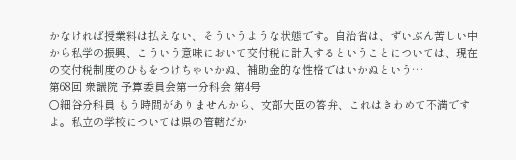かなければ授業料は払えない、そういうような状態です。自治省は、ずいぶん苦しい中から私学の振興、こういう意味において交付税に計入するということについては、現在の交付税制度のひもをつけちゃいかぬ、補助金的な性格ではいかぬという…
第68回 衆議院 予算委員会第一分科会 第4号
○細谷分科員 もう時間がありませんから、文部大臣の答弁、これはきわめて不満ですよ。私立の学校については県の管轄だか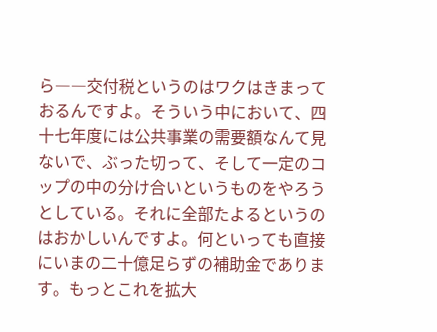ら――交付税というのはワクはきまっておるんですよ。そういう中において、四十七年度には公共事業の需要額なんて見ないで、ぶった切って、そして一定のコップの中の分け合いというものをやろうとしている。それに全部たよるというのはおかしいんですよ。何といっても直接にいまの二十億足らずの補助金であります。もっとこれを拡大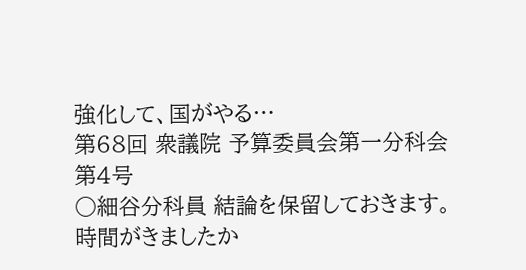強化して、国がやる…
第68回 衆議院 予算委員会第一分科会 第4号
○細谷分科員 結論を保留しておきます。時間がきましたか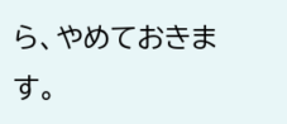ら、やめておきます。